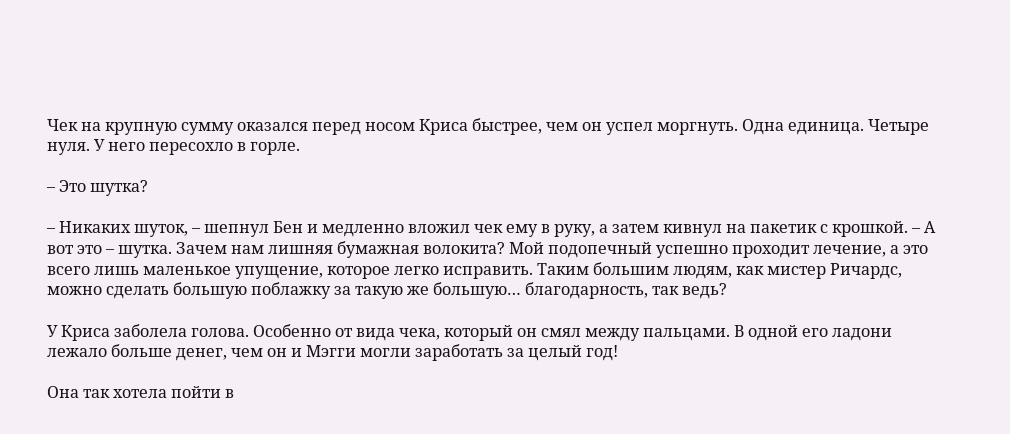Чек на крупную сумму оказался перед носом Криса быстрее, чем он успел моргнуть. Одна единица. Четыре нуля. У него пересохло в горле.

– Это шутка?

– Никаких шуток, – шепнул Бен и медленно вложил чек ему в руку, а затем кивнул на пакетик с крошкой. – А вот это – шутка. Зачем нам лишняя бумажная волокита? Мой подопечный успешно проходит лечение, а это всего лишь маленькое упущение, которое легко исправить. Таким большим людям, как мистер Ричардс, можно сделать большую поблажку за такую же большую… благодарность, так ведь?

У Криса заболела голова. Особенно от вида чека, который он смял между пальцами. В одной его ладони лежало больше денег, чем он и Мэгги могли заработать за целый год!

Она так хотела пойти в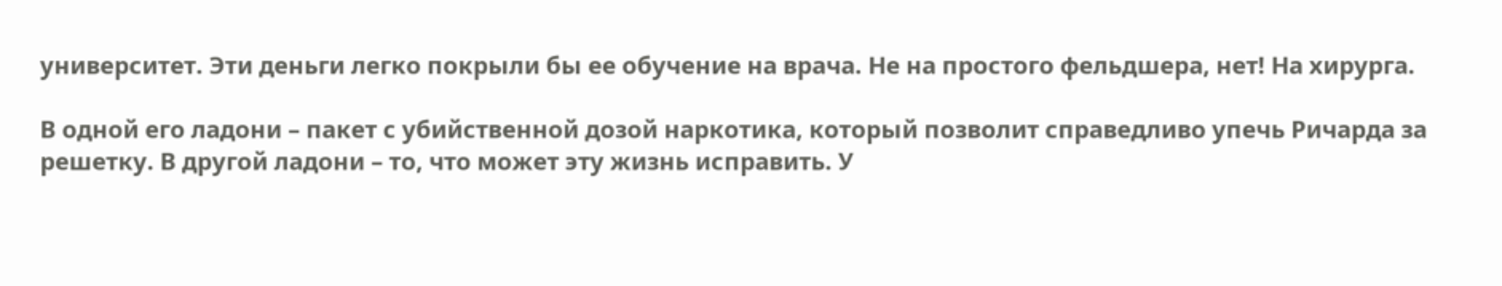университет. Эти деньги легко покрыли бы ее обучение на врача. Не на простого фельдшера, нет! На хирурга.

В одной его ладони – пакет с убийственной дозой наркотика, который позволит справедливо упечь Ричарда за решетку. В другой ладони – то, что может эту жизнь исправить. У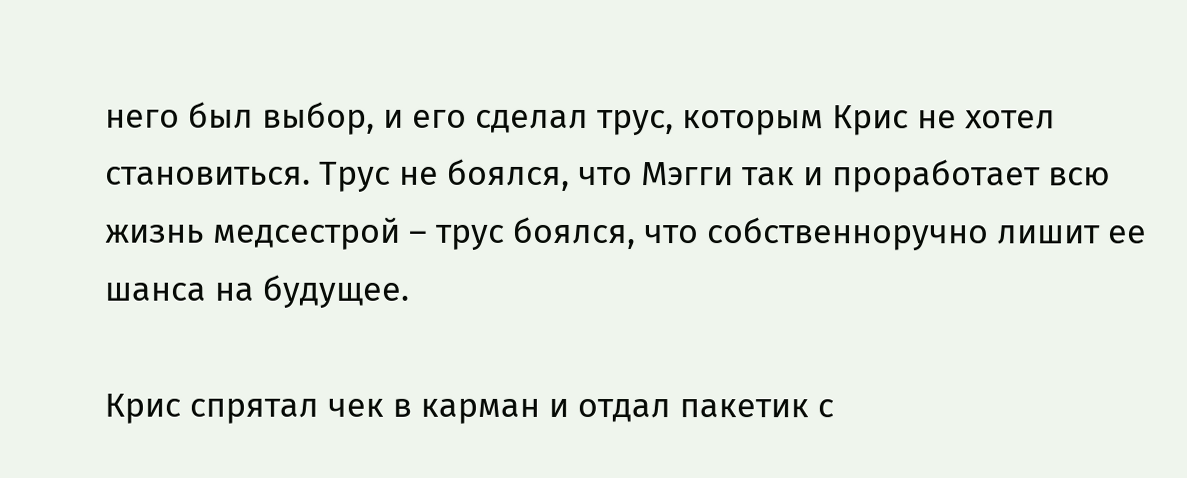него был выбор, и его сделал трус, которым Крис не хотел становиться. Трус не боялся, что Мэгги так и проработает всю жизнь медсестрой – трус боялся, что собственноручно лишит ее шанса на будущее.

Крис спрятал чек в карман и отдал пакетик с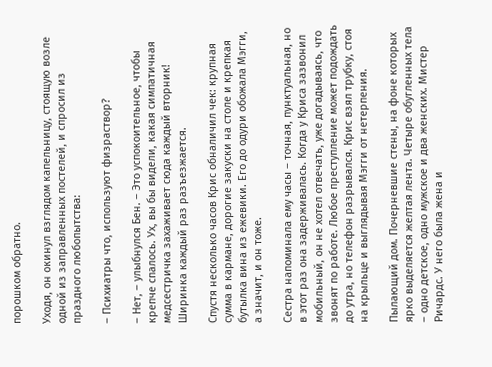порошком обратно.

Уходя, он окинул взглядом капельницу, стоящую возле одной из заправленных постелей, и спросил из праздного любопытства:

– Психиатры что, используют физраствор?

– Нет, – улыбнулся Бен. – Это успокоительное, чтобы крепче спалось. Ух, вы бы видели, какая симпатичная медсестричка захаживает сюда каждый вторник! Ширинка каждый раз разъезжается.

Спустя несколько часов Крис обналичил чек: крупная сумма в кармане, дорогие закуски на столе и крепкая бутылка вина из ежевики. Его до одури обожала Мэгги, а значит, и он тоже.

Сестра напоминала ему часы – точная, пунктуальная, но в этот раз она задерживалась. Когда у Криса зазвонил мобильный, он не хотел отвечать, уже догадываясь, что звонят по работе. Любое преступление может подождать до утра, но телефон разрывался. Крис взял трубку, стоя на крыльце и выглядывая Мэгги от нетерпения.

Пылающий дом. Почерневшие стены, на фоне которых ярко выделяется желтая лента. Четыре обугленных тела – одно детское, одно мужское и два женских. Мистер Ричардс. У него была жена и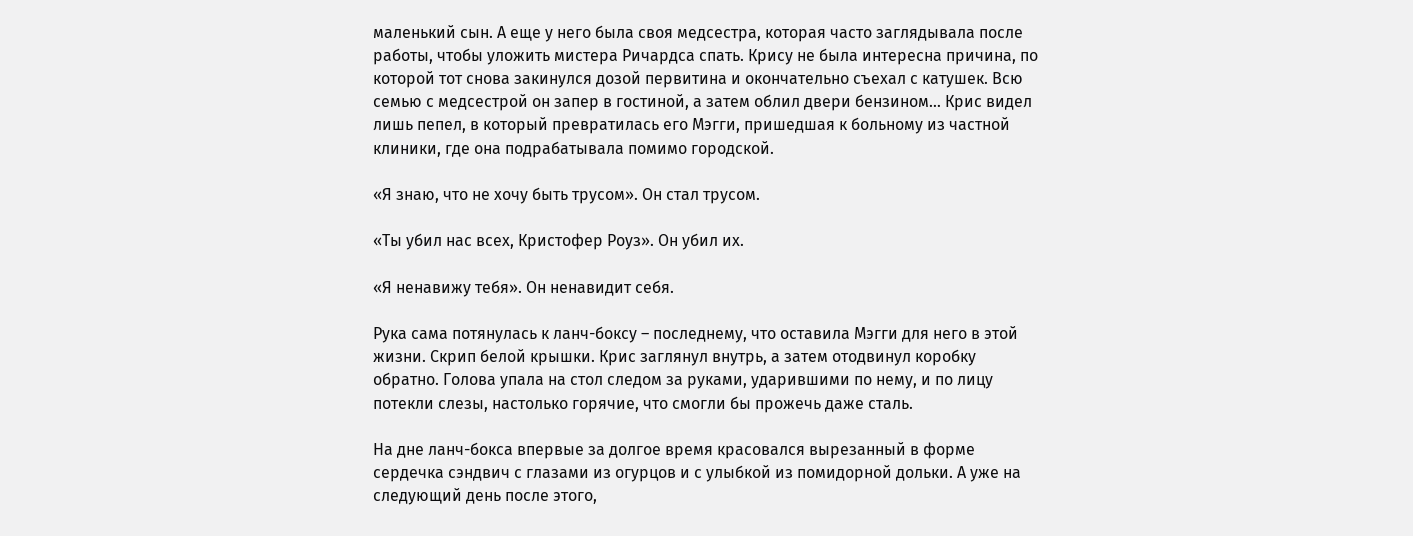маленький сын. А еще у него была своя медсестра, которая часто заглядывала после работы, чтобы уложить мистера Ричардса спать. Крису не была интересна причина, по которой тот снова закинулся дозой первитина и окончательно съехал с катушек. Всю семью с медсестрой он запер в гостиной, а затем облил двери бензином… Крис видел лишь пепел, в который превратилась его Мэгги, пришедшая к больному из частной клиники, где она подрабатывала помимо городской.

«Я знаю, что не хочу быть трусом». Он стал трусом.

«Ты убил нас всех, Кристофер Роуз». Он убил их.

«Я ненавижу тебя». Он ненавидит себя.

Рука сама потянулась к ланч-боксу – последнему, что оставила Мэгги для него в этой жизни. Скрип белой крышки. Крис заглянул внутрь, а затем отодвинул коробку обратно. Голова упала на стол следом за руками, ударившими по нему, и по лицу потекли слезы, настолько горячие, что смогли бы прожечь даже сталь.

На дне ланч-бокса впервые за долгое время красовался вырезанный в форме сердечка сэндвич с глазами из огурцов и с улыбкой из помидорной дольки. А уже на следующий день после этого,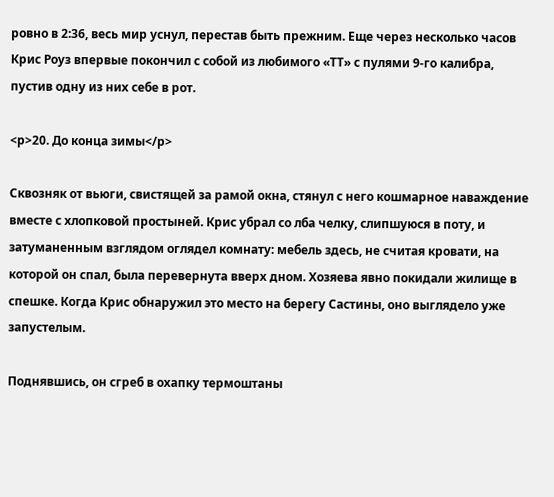ровно в 2:36, весь мир уснул, перестав быть прежним. Еще через несколько часов Крис Роуз впервые покончил с собой из любимого «ТТ» с пулями 9-го калибра, пустив одну из них себе в рот.

<p>20. До конца зимы</p>

Сквозняк от вьюги, свистящей за рамой окна, стянул с него кошмарное наваждение вместе с хлопковой простыней. Крис убрал со лба челку, слипшуюся в поту, и затуманенным взглядом оглядел комнату: мебель здесь, не считая кровати, на которой он спал, была перевернута вверх дном. Хозяева явно покидали жилище в спешке. Когда Крис обнаружил это место на берегу Састины, оно выглядело уже запустелым.

Поднявшись, он сгреб в охапку термоштаны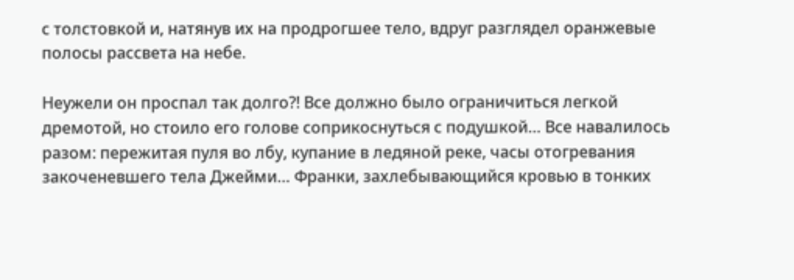с толстовкой и, натянув их на продрогшее тело, вдруг разглядел оранжевые полосы рассвета на небе.

Неужели он проспал так долго?! Все должно было ограничиться легкой дремотой, но стоило его голове соприкоснуться с подушкой… Все навалилось разом: пережитая пуля во лбу, купание в ледяной реке, часы отогревания закоченевшего тела Джейми… Франки, захлебывающийся кровью в тонких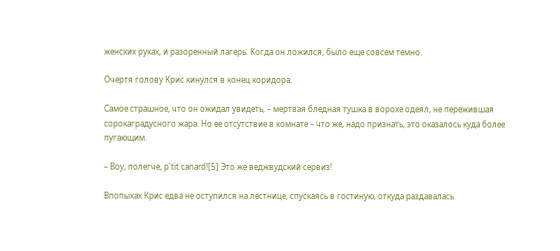женских руках, и разоренный лагерь. Когда он ложился, было еще совсем темно.

Очертя голову Крис кинулся в конец коридора.

Самое страшное, что он ожидал увидеть, – мертвая бледная тушка в ворохе одеял, не пережившая сорокаградусного жара. Но ее отсутствие в комнате – что же, надо признать, это оказалось куда более пугающим.

– Воу, полегче, p'tit canard![5] Это же веджвудский сервиз!

Впопыхах Крис едва не оступился на лестнице, спускаясь в гостиную, откуда раздавалась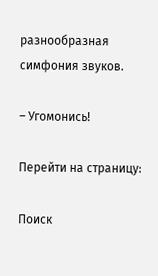разнообразная симфония звуков.

– Угомонись!

Перейти на страницу:

Поиск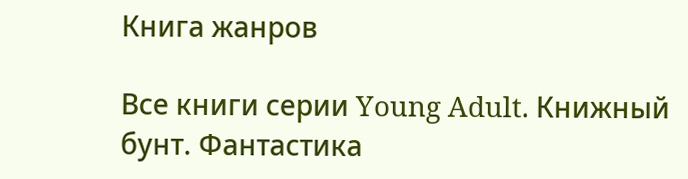Книга жанров

Все книги серии Young Adult. Книжный бунт. Фантастика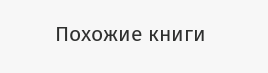Похожие книги